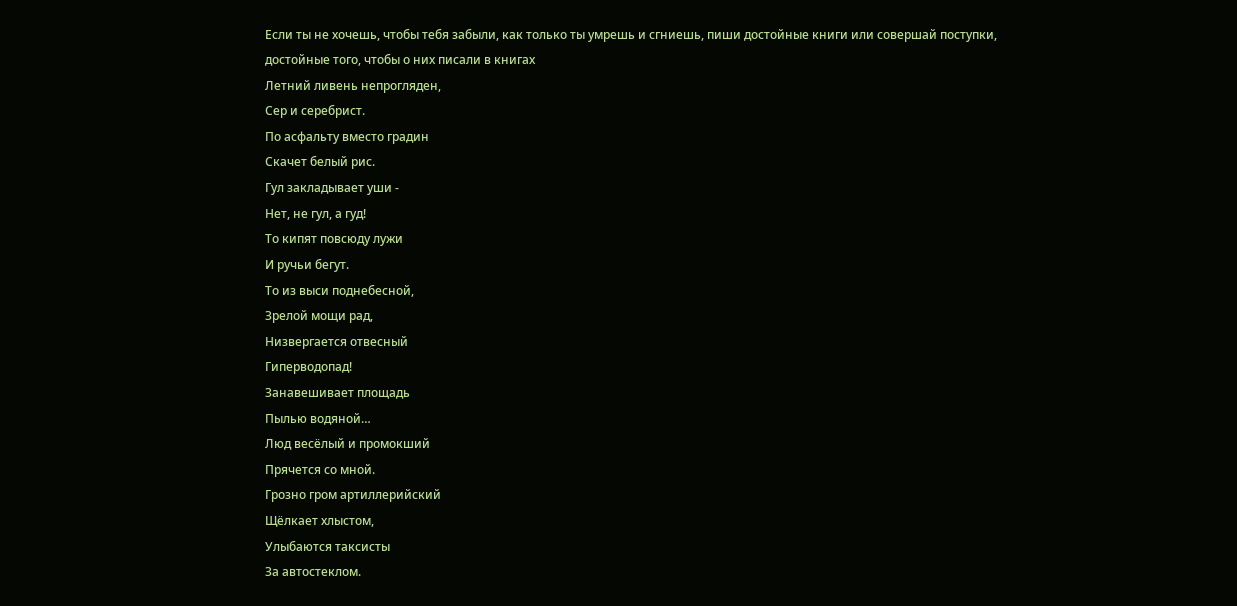Если ты не хочешь, чтобы тебя забыли, как только ты умрешь и сгниешь, пиши достойные книги или совершай поступки, достойные того, чтобы о них писали в книгах
Летний ливень непрогляден,
Сер и серебрист.
По асфальту вместо градин
Скачет белый рис.
Гул закладывает уши -
Нет, не гул, а гуд!
То кипят повсюду лужи
И ручьи бегут.
То из выси поднебесной,
Зрелой мощи рад,
Низвергается отвесный
Гиперводопад!
Занавешивает площадь
Пылью водяной…
Люд весёлый и промокший
Прячется со мной.
Грозно гром артиллерийский
Щёлкает хлыстом,
Улыбаются таксисты
За автостеклом.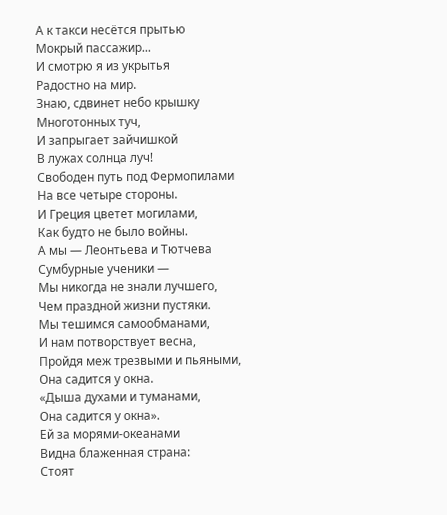А к такси несётся прытью
Мокрый пассажир...
И смотрю я из укрытья
Радостно на мир.
Знаю, сдвинет небо крышку
Многотонных туч,
И запрыгает зайчишкой
В лужах солнца луч!
Свободен путь под Фермопилами
На все четыре стороны.
И Греция цветет могилами,
Как будто не было войны.
А мы — Леонтьева и Тютчева
Сумбурные ученики —
Мы никогда не знали лучшего,
Чем праздной жизни пустяки.
Мы тешимся самообманами,
И нам потворствует весна,
Пройдя меж трезвыми и пьяными,
Она садится у окна.
«Дыша духами и туманами,
Она садится у окна».
Ей за морями-океанами
Видна блаженная страна:
Стоят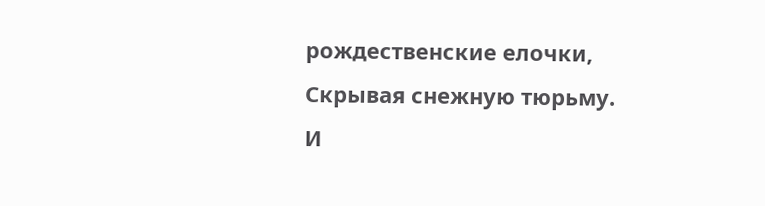рождественские елочки,
Скрывая снежную тюрьму.
И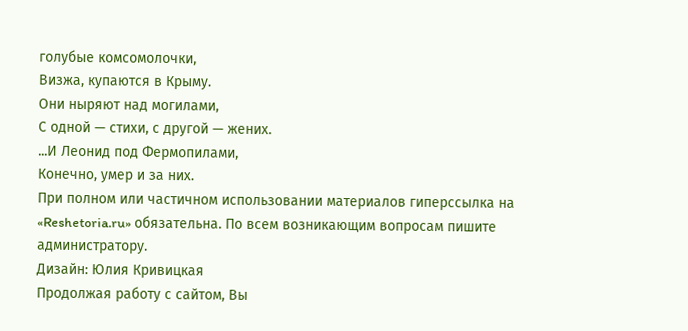голубые комсомолочки,
Визжа, купаются в Крыму.
Они ныряют над могилами,
С одной — стихи, с другой — жених.
...И Леонид под Фермопилами,
Конечно, умер и за них.
При полном или частичном использовании материалов гиперссылка на «Reshetoria.ru» обязательна. По всем возникающим вопросам пишите администратору.
Дизайн: Юлия Кривицкая
Продолжая работу с сайтом, Вы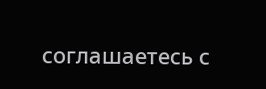соглашаетесь с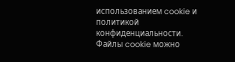использованием cookie и политикой конфиденциальности. Файлы cookie можно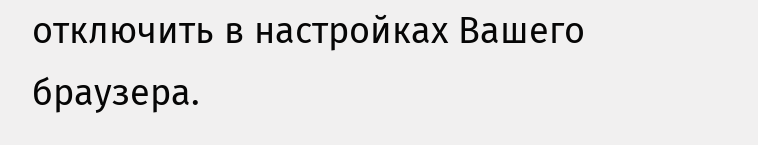отключить в настройках Вашего браузера.